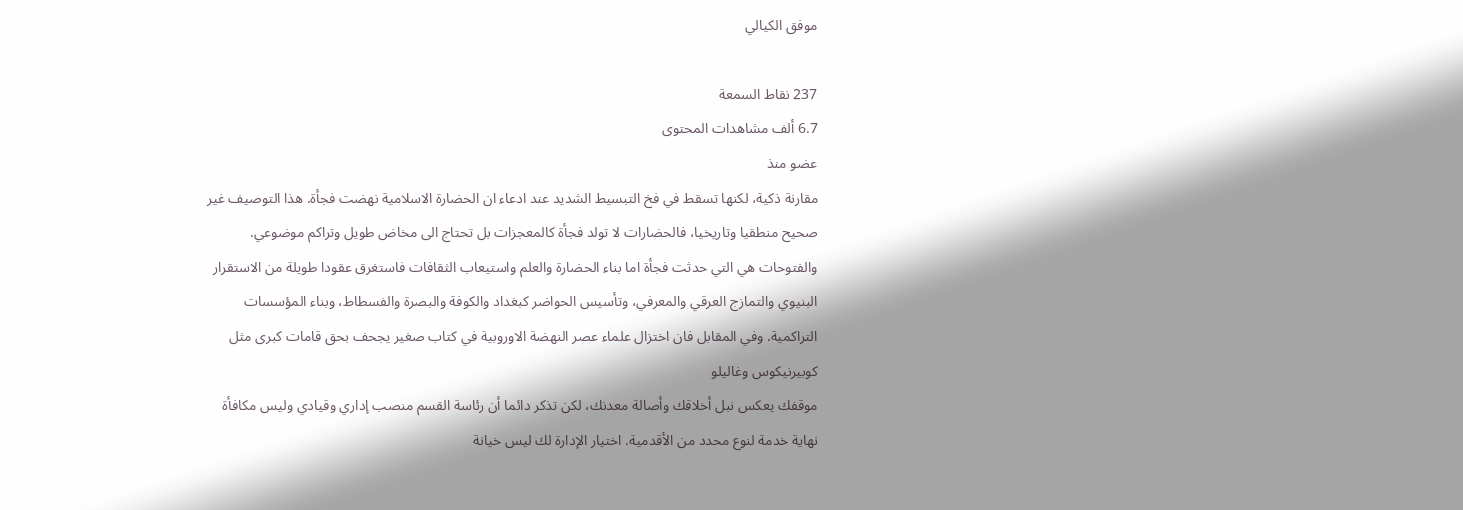موفق الكيالي

237 نقاط السمعة
6.7 ألف مشاهدات المحتوى
عضو منذ
مقارنة ذكية، لكنها تسقط في فخ التبسيط الشديد عند ادعاء ان الحضارة الاسلامية نهضت فجأة. هذا التوصيف غير صحيح منطقيا وتاريخيا، فالحضارات لا تولد فجأة كالمعجزات بل تحتاج الى مخاض طويل وتراكم موضوعي. والفتوحات هي التي حدثت فجأة اما بناء الحضارة والعلم واستيعاب الثقافات فاستغرق عقودا طويلة من الاستقرار البنيوي والتمازج العرقي والمعرفي، وتأسيس الحواضر كبغداد والكوفة والبصرة والفسطاط، وبناء المؤسسات التراكمية. وفي المقابل فان اختزال علماء عصر النهضة الاوروبية في كتاب صغير يجحف بحق قامات كبرى مثل كوبيرنيكوس وغاليلو
موقفك يعكس نبل أخلاقك وأصالة معدنك، لكن تذكر دائما أن رئاسة القسم منصب إداري وقيادي وليس مكافأة نهاية خدمة لنوع محدد من الأقدمية. اختيار الإدارة لك ليس خيانة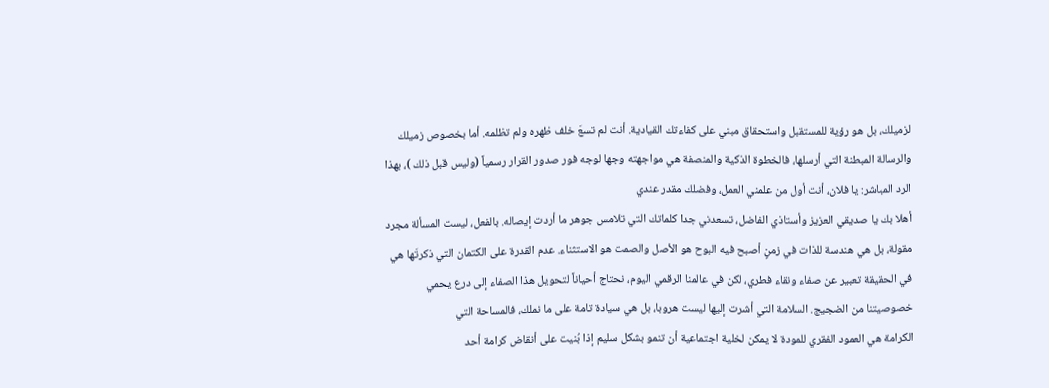لزميلك، بل هو رؤية للمستقبل واستحقاق مبني على كفاءتك القيادية. أنت لم تسعَ خلف ظهره ولم تظلمه. أما بخصوص زميلك والرسالة المبطنة التي أرسلها، فالخطوة الذكية والمنصفة هي مواجهته وجها لوجه فور صدور القرار رسمياً (وليس قبل ذلك )، بهذا الرد المباشر: يا فلان، أنت أول من علمني العمل، وفضلك مقدر عندي
أهلا بك يا صديقي العزيز وأستاذي الفاضل، تسعدني جدا كلماتك التي تلامس جوهر ما أردت إيصاله. بالفعل، ليست المسألة مجرد مقولة، بل هي هندسة للذات في زمنٍ أصبح فيه البوح هو الأصل والصمت هو الاستثناء. عدم القدرة على الكتمان التي ذكرتَها هي في الحقيقة تعبير عن صفاء ونقاء فطري، لكن في عالمنا الرقمي اليوم، نحتاج أحياناً لتحويل هذا الصفاء إلى درع يحمي خصوصيتنا من الضجيج. السلامة التي أشرت إليها ليست هروبا، بل هي سيادة تامة على ما نملك، فالمساحة التي
الكرامة هي العمود الفقري للمودة لا يمكن لخلية اجتماعية أن تنمو بشكل سليم إذا بُنيت على أنقاض كرامة أحد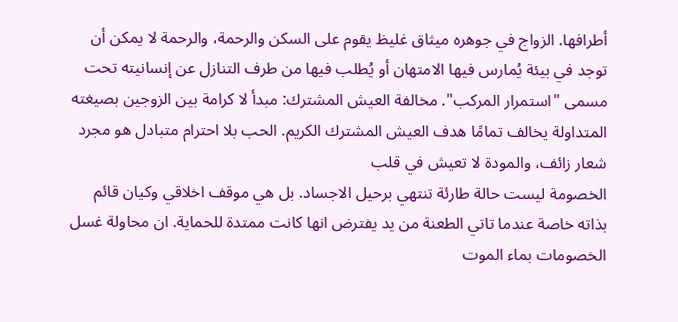أطرافها. الزواج في جوهره ميثاق غليظ يقوم على السكن والرحمة، والرحمة لا يمكن أن توجد في بيئة يُمارس فيها الامتهان أو يُطلب فيها من طرف التنازل عن إنسانيته تحت مسمى "استمرار المركب". مخالفة العيش المشترك: مبدأ لا كرامة بين الزوجين بصيغته المتداولة يخالف تمامًا هدف العيش المشترك الكريم. الحب بلا احترام متبادل هو مجرد شعار زائف، والمودة لا تعيش في قلب
الخصومة ليست حالة طارئة تنتهي برحيل الاجساد. بل هي موقف اخلاقي وكيان قائم بذاته خاصة عندما تاتي الطعنة من يد يفترض انها كانت ممتدة للحماية. ان محاولة غسل الخصومات بماء الموت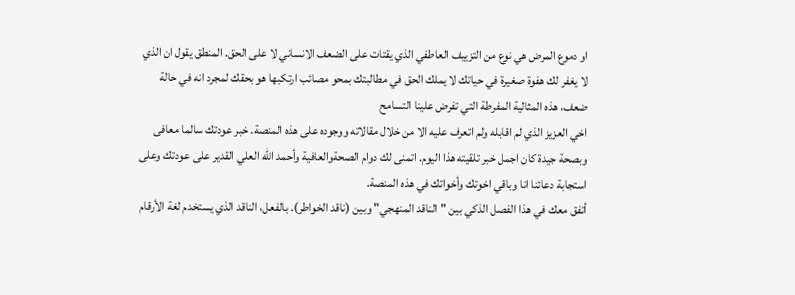او دموع المرض هي نوع من التزييف العاطفي الذي يقتات على الضعف الانساني لا على الحق. المنطق يقول ان الذي لا يغفر لك هفوة صغيرة في حياتك لا يملك الحق في مطالبتك بمحو مصائب ارتكبها هو بحقك لمجرد انه في حالة ضعف، هذه المثالية المفرطة التي تفرض علينا التسامح
اخي العزيز الذي لم اقابله ولم اتعرف عليه الا من خلال مقالاته ووجوده على هذه المنصة. خبر عودتك سالما معافى وبصحة جيدة كان اجمل خبر تلقيته هذا اليوم. اتمنى لك دوام الصحةوالعافية وأحمد الله العلي القدير على عودتك وعلى استجابة دعائنا انا وباقي اخوتك وأخواتك في هذه المنصة.
أتفق معك في هذا الفصل الذكي بين "الناقد المنهجي" وبين (ناقد الخواطر). بالفعل، الناقد الذي يستخدم لغة الأرقام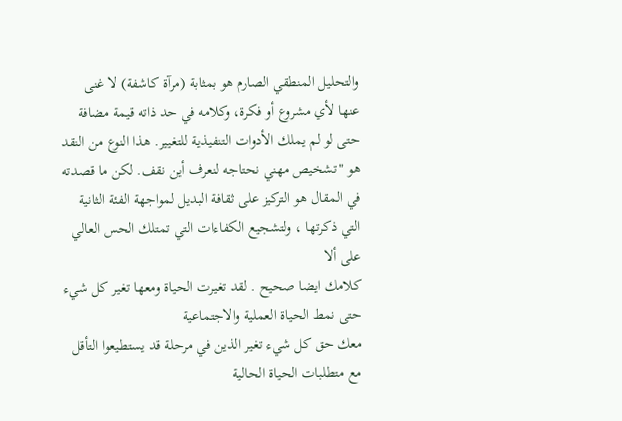والتحليل المنطقي الصارم هو بمثابة (مرآة كاشفة) لا غنى عنها لأي مشروع أو فكرة، وكلامه في حد ذاته قيمة مضافة حتى لو لم يملك الأدوات التنفيذية للتغيير. هذا النوع من النقد هو "تشخيص مهني نحتاجه لنعرف أين نقف. لكن ما قصدته في المقال هو التركيز على ثقافة البديل لمواجهة الفئة الثانية التي ذكرتها ، ولتشجيع الكفاءات التي تمتلك الحس العالي على ألا
كلامك ايضا صحيح . لقد تغيرت الحياة ومعها تغير كل شيء حتى نمط الحياة العملية والاجتماعية
معك حق كل شيء تغير الذين في مرحلة قد يستطيعوا التأقل مع متطلبات الحياة الحالية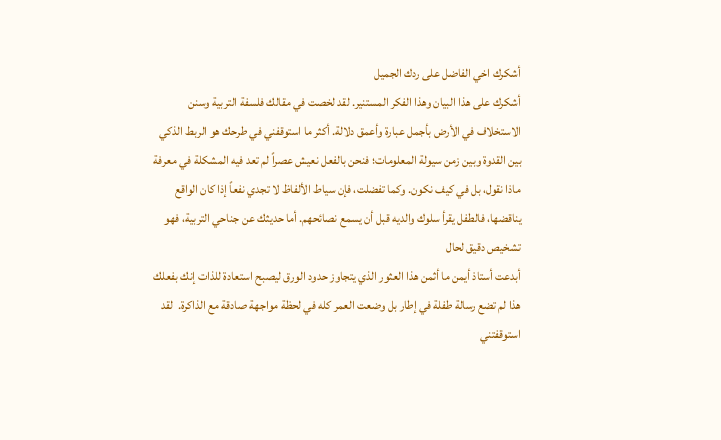أشكرك اخي الفاضل على ردك الجميل
أشكرك على هذا البيان وهذا الفكر المستنير. لقد لخصت في مقالك فلسفة التربية وسنن الاستخلاف في الأرض بأجمل عبارة وأعمق دلالة. أكثر ما استوقفني في طرحك هو الربط الذكي بين القدوة وبين زمن سيولة المعلومات؛ فنحن بالفعل نعيش عصراً لم تعد فيه المشكلة في معرفة ماذا نقول، بل في كيف نكون. وكما تفضلت، فإن سياط الألفاظ لا تجدي نفعاً إذا كان الواقع يناقضها، فالطفل يقرأ سلوك والديه قبل أن يسمع نصائحهم. أما حديثك عن جناحي التربية، فهو تشخيص دقيق لحال
أبدعت أستاذ أيمن ما أثمن هذا العثور الذي يتجاوز حدود الورق ليصبح استعادة للذات إنك بفعلك هذا لم تضع رسالة طفلة في إطار بل وضعت العمر كله في لحظة مواجهة صادقة مع الذاكرة.  لقد استوقفتني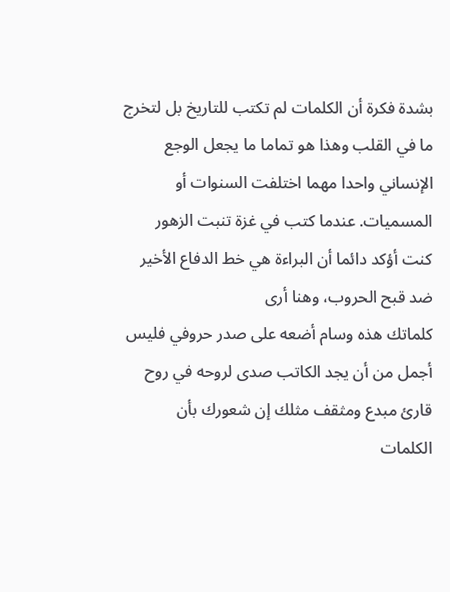بشدة فكرة أن الكلمات لم تكتب للتاريخ بل لتخرج ما في القلب وهذا هو تماما ما يجعل الوجع الإنساني واحدا مهما اختلفت السنوات أو المسميات. عندما كتب في غزة تنبت الزهور كنت أؤكد دائما أن البراءة هي خط الدفاع الأخير ضد قبح الحروب، وهنا أرى
كلماتك هذه وسام أضعه على صدر حروفي فليس أجمل من أن يجد الكاتب صدى لروحه في روح قارئ مبدع ومثقف مثلك إن شعورك بأن الكلمات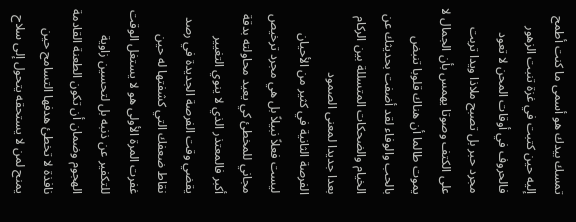تمسك بيدك هو أسمى ما كنت أطمح إليه حين كتبت في غزة تنبت الزهور فالحروف في أوقات المحن لا تعود مجرد حبر بل تصبح ملاذا ويدا تربت على الكتف وصوتا يهمس بأن الجمال لا يموت طالما أن هناك قلوبا تنبض بالحب والوفاء لقد أضفت بحديثك عن الخيام والضحكات المتسللة بين الركام بعدا جديدا لمعنى الصمود
الفرصة الثانية في كثير من الأحيان ليست فعلاً نبيلاً بل هي مجرد ترخيص مجاني للمخطئ كي يعيد محاولته بدقة أكبر فالمعتذر الذي لا ينوي التغيير يقضي وقت الفرصة الجديدة في رصد نقاط ضعفك التي كشفتها له حين غفرت المرة الأولى هو لا يستغل الوقت للتكفير عن ذنبه بل لتحسين زاوية الهجوم وضمان أن تكون الطعنة القادمة نافذة لا تخطئ هدفها التسامح حين يمنح لمن لا يستحقه يتحول إلى سلاح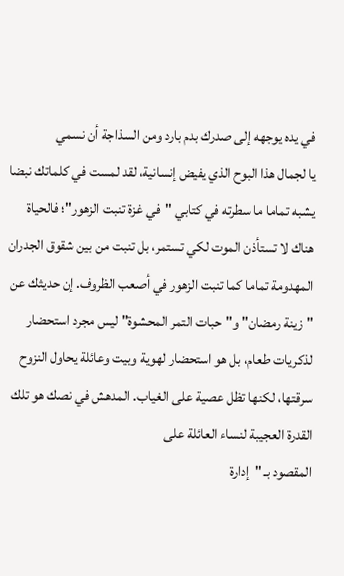في يده يوجهه إلى صدرك بدم بارد ومن السذاجة أن نسمي
يا لجمال هذا البوح الذي يفيض إنسانية، لقد لمست في كلماتك نبضا يشبه تماما ما سطرته في كتابي "في غزة تنبت الزهور"؛ فالحياة هناك لا تستأذن الموت لكي تستمر، بل تنبت من بين شقوق الجدران المهدومة تماما كما تنبت الزهور في أصعب الظروف. إن حديثك عن "زينة رمضان" و"حبات التمر المحشوة" ليس مجرد استحضار لذكريات طعام، بل هو استحضار لهوية وبيت وعائلة يحاول النزوح سرقتها، لكنها تظل عصية على الغياب. المدهش في نصك هو تلك القدرة العجيبة لنساء العائلة على
المقصود بـ "إدارة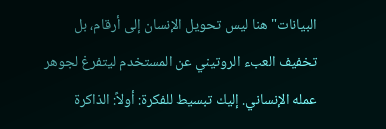البيانات" هنا ليس تحويل الإنسان إلى أرقام، بل تخفيف العبء الروتيني عن المستخدم ليتفرغ لجوهر عمله الإنساني. إليك تبسيط للفكرة: أولاً: الذاكرة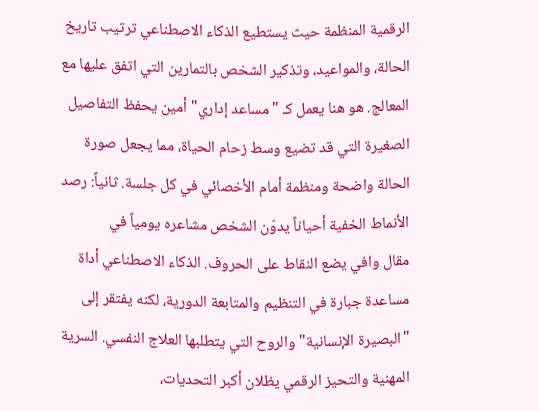الرقمية المنظمة حيث يستطيع الذكاء الاصطناعي ترتيب تاريخ الحالة، والمواعيد، وتذكير الشخص بالتمارين التي اتفق عليها مع المعالج. هو هنا يعمل كـ "مساعد إداري" أمين يحفظ التفاصيل الصغيرة التي قد تضيع وسط زحام الحياة، مما يجعل صورة الحالة واضحة ومنظمة أمام الأخصائي في كل جلسة. ثانياً: رصد الأنماط الخفية أحياناً يدوّن الشخص مشاعره يومياً في
مقال وافي يضع النقاط على الحروف. الذكاء الاصطناعي أداة مساعدة جبارة في التنظيم والمتابعة الدورية، لكنه يفتقر إلى "البصيرة الإنسانية" والروح التي يتطلبها العلاج النفسي. السرية المهنية والتحيز الرقمي يظلان أكبر التحديات،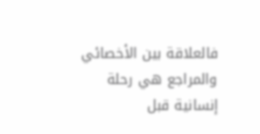فالعلاقة بين الأخصائي والمراجع هي رحلة إنسانية قبل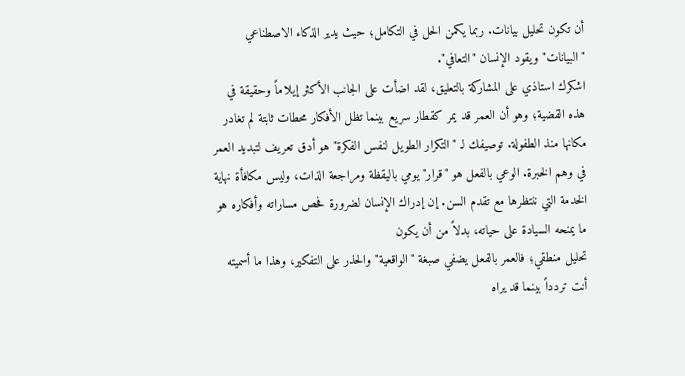أن تكون تحليل بيانات. ربما يكمن الحل في التكامل؛ حيث يدير الذكاء الاصطناعي "البيانات" ويقود الإنسان "التعافي".
اشكرك استاذي على المشاركة بالتعليق، لقد اضأت على الجانب الأكثر إيلاماً وحقيقة في هذه القضية؛ وهو أن العمر قد يمر كقطار سريع بينما تظل الأفكار محطات ثابتة لم تغادر مكانها منذ الطفولة. توصيفك لـ "التكرار الطويل لنفس الفكرة" هو أدق تعريف لتبديد العمر في وهم الخبرة. الوعي بالفعل هو "قرار" يومي باليقظة ومراجعة الذات، وليس مكافأة نهاية الخدمة التي ننتظرها مع تقدم السن. إن إدراك الإنسان لضرورة فحص مساراته وأفكاره هو ما يمنحه السيادة على حياته، بدلاً من أن يكون
تحليل منطقي؛ فالعمر بالفعل يضفي صبغة "الواقعية" والحذر على التفكير، وهذا ما أسميته أنت تردداً بينما قد يراه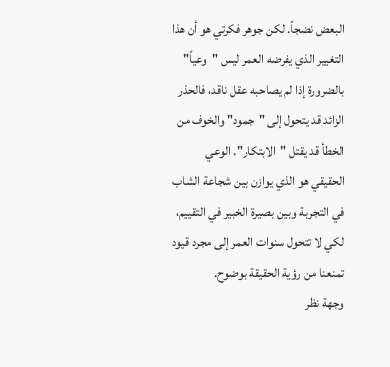البعض نضجاً. لكن جوهر فكرتي هو أن هذا التغيير الذي يفرضه العمر ليس "وعياً" بالضرورة إذا لم يصاحبه عقل ناقد، فالحذر الزائد قد يتحول إلى "جمود" والخوف من الخطأ قد يقتل "الابتكار". الوعي الحقيقي هو الذي يوازن بين شجاعة الشاب في التجربة وبين بصيرة الخبير في التقييم، لكي لا تتحول سنوات العمر إلى مجرد قيود تمنعنا من رؤية الحقيقة بوضوح.
وجهة نظر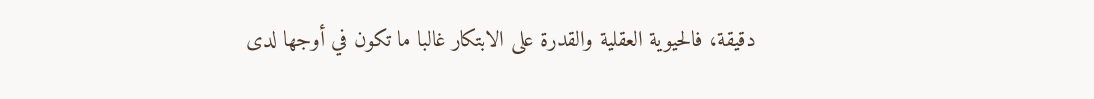دقيقة، فالحيوية العقلية والقدرة على الابتكار غالبا ما تكون في أوجها لدى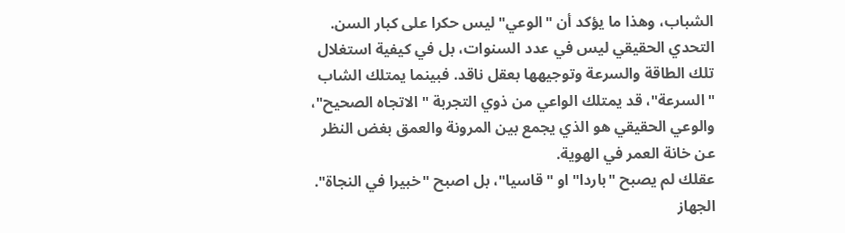الشباب، وهذا ما يؤكد أن "الوعي" ليس حكرا على كبار السن. التحدي الحقيقي ليس في عدد السنوات، بل في كيفية استغلال تلك الطاقة والسرعة وتوجيهها بعقل ناقد. فبينما يمتلك الشاب "السرعة"، قد يمتلك الواعي من ذوي التجربة "الاتجاه الصحيح"، والوعي الحقيقي هو الذي يجمع بين المرونة والعمق بغض النظر عن خانة العمر في الهوية.
عقلك لم يصبح "باردا" او "قاسيا"، بل اصبح "خبيرا في النجاة". الجهاز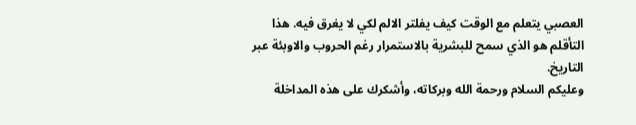العصبي يتعلم مع الوقت كيف يفلتر الالم لكي لا يغرق فيه. هذا التأقلم هو الذي سمح للبشرية بالاستمرار رغم الحروب والاوبئة عبر التاريخ.
وعليكم السلام ورحمة الله وبركاته، وأشكرك على هذه المداخلة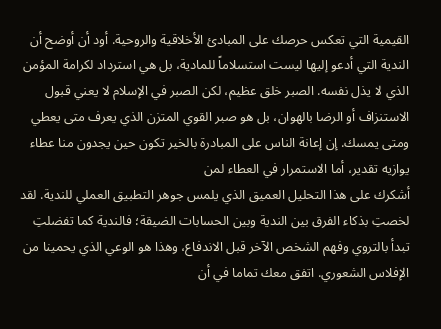القيمية التي تعكس حرصك على المبادئ الأخلاقية والروحية. أود أن أوضح أن الندية التي أدعو إليها ليست استسلاماً للمادية، بل هي استرداد لكرامة المؤمن الذي لا يذل نفسه. الصبر خلق عظيم، لكن الصبر في الإسلام لا يعني قبول الاستنزاف أو الرضا بالهوان، بل هو صبر القوي المتزن الذي يعرف متى يعطي ومتى يمسك. إن إعانة الناس على المبادرة بالخير تكون حين يجدون منا عطاء يوازيه تقدير، أما الاستمرار في العطاء لمن
أشكرك على هذا التحليل العميق الذي يلمس جوهر التطبيق العملي للندية. لقد لخصتِ بذكاء الفرق بين الندية وبين الحسابات الضيقة؛ فالندية كما تفضلتِ تبدأ بالتروي وفهم الشخص الآخر قبل الاندفاع، وهذا هو الوعي الذي يحمينا من الإفلاس الشعوري. اتفق معك تماما في أن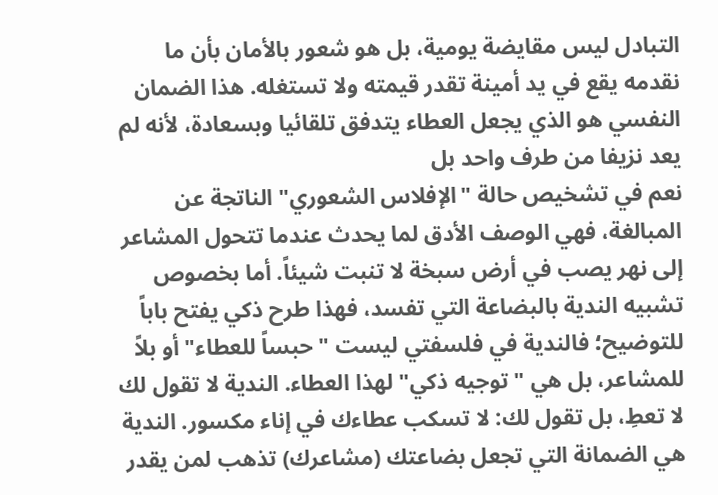التبادل ليس مقايضة يومية، بل هو شعور بالأمان بأن ما نقدمه يقع في يد أمينة تقدر قيمته ولا تستغله. هذا الضمان النفسي هو الذي يجعل العطاء يتدفق تلقائيا وبسعادة، لأنه لم يعد نزيفا من طرف واحد بل
نعم في تشخيص حالة "الإفلاس الشعوري" الناتجة عن المبالغة، فهي الوصف الأدق لما يحدث عندما تتحول المشاعر إلى نهر يصب في أرض سبخة لا تنبت شيئاً. أما بخصوص تشبيه الندية بالبضاعة التي تفسد، فهذا طرح ذكي يفتح باباً للتوضيح؛ فالندية في فلسفتي ليست "حبساً للعطاء" أو بلاً للمشاعر، بل هي "توجيه ذكي" لهذا العطاء. الندية لا تقول لك لا تعطِ، بل تقول لك: لا تسكب عطاءك في إناء مكسور. الندية هي الضمانة التي تجعل بضاعتك (مشاعرك) تذهب لمن يقدر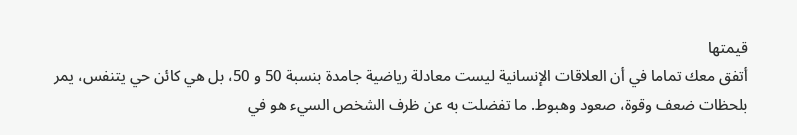قيمتها
أتفق معك تماما في أن العلاقات الإنسانية ليست معادلة رياضية جامدة بنسبة 50 و 50، بل هي كائن حي يتنفس، يمر بلحظات ضعف وقوة، صعود وهبوط. ما تفضلت به عن ظرف الشخص السيء هو في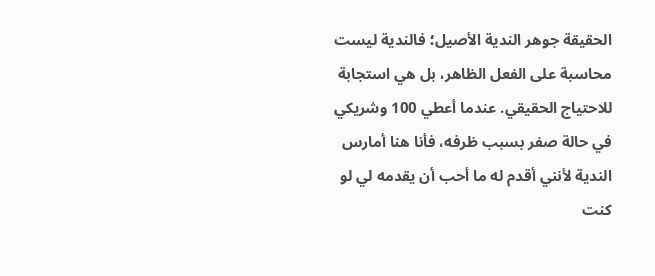الحقيقة جوهر الندية الأصيل؛ فالندية ليست محاسبة على الفعل الظاهر، بل هي استجابة للاحتياج الحقيقي. عندما أعطي 100 وشريكي في حالة صفر بسبب ظرفه، فأنا هنا أمارس الندية لأنني أقدم له ما أحب أن يقدمه لي لو كنت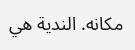مكانه. الندية هي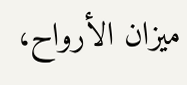ميزان الأرواح،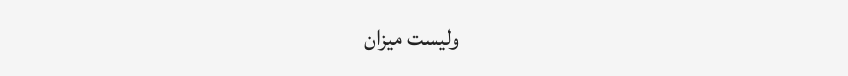وليست ميزان